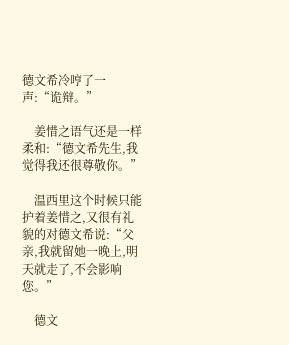德文希冷哼了一声:“诡辩。”

    姜惜之语气还是一样柔和:“德文希先生,我觉得我还很尊敬你。”

    温西里这个时候只能护着姜惜之,又很有礼貌的对德文希说:“父亲,我就留她一晚上,明天就走了,不会影响您。”

    德文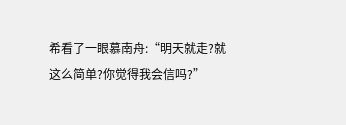希看了一眼慕南舟:“明天就走?就这么简单?你觉得我会信吗?”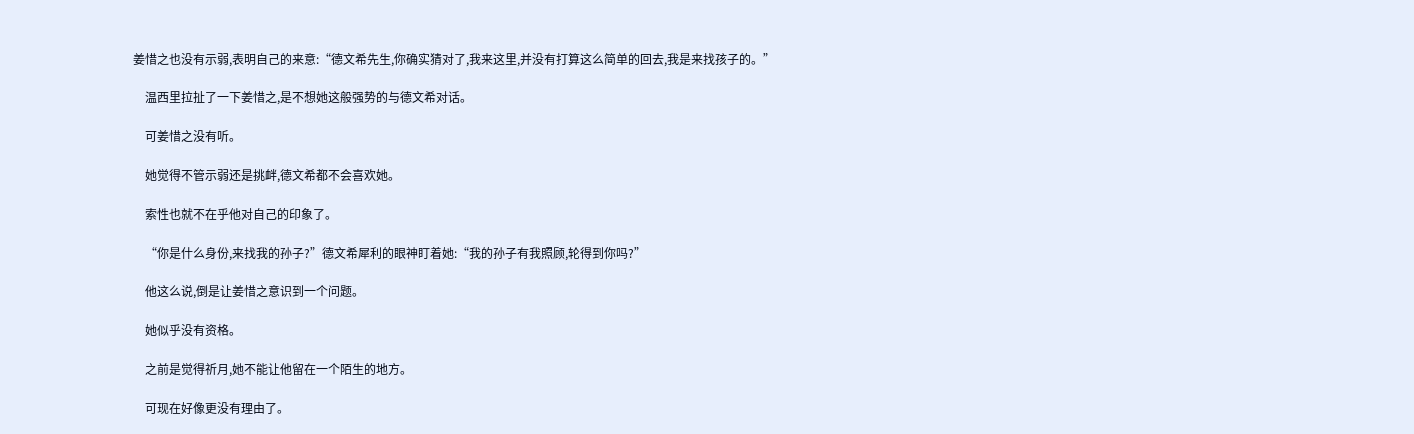姜惜之也没有示弱,表明自己的来意:“德文希先生,你确实猜对了,我来这里,并没有打算这么简单的回去,我是来找孩子的。”

    温西里拉扯了一下姜惜之,是不想她这般强势的与德文希对话。

    可姜惜之没有听。

    她觉得不管示弱还是挑衅,德文希都不会喜欢她。

    索性也就不在乎他对自己的印象了。

    “你是什么身份,来找我的孙子?”德文希犀利的眼神盯着她:“我的孙子有我照顾,轮得到你吗?”

    他这么说,倒是让姜惜之意识到一个问题。

    她似乎没有资格。

    之前是觉得祈月,她不能让他留在一个陌生的地方。

    可现在好像更没有理由了。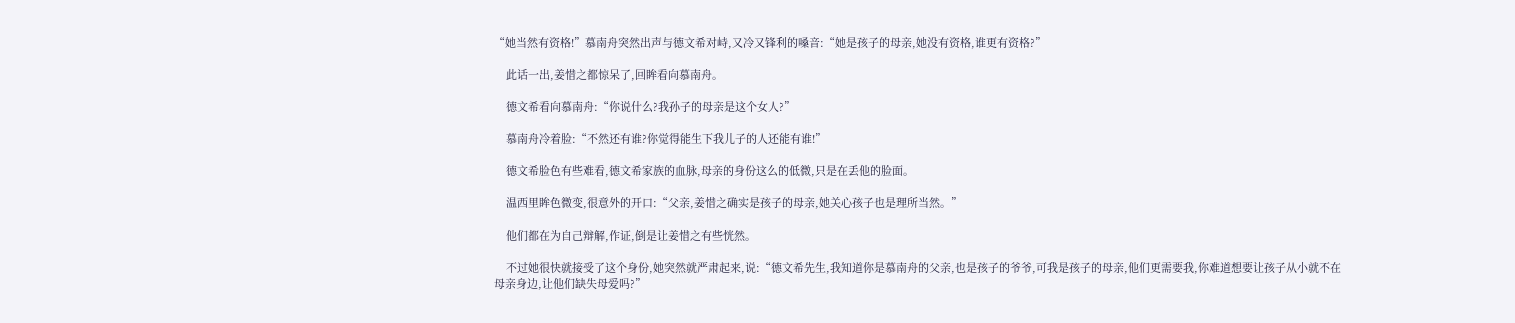“她当然有资格!”慕南舟突然出声与德文希对峙,又冷又锋利的嗓音:“她是孩子的母亲,她没有资格,谁更有资格?”

    此话一出,姜惜之都惊呆了,回眸看向慕南舟。

    德文希看向慕南舟:“你说什么?我孙子的母亲是这个女人?”

    慕南舟冷着脸:“不然还有谁?你觉得能生下我儿子的人还能有谁!”

    德文希脸色有些难看,德文希家族的血脉,母亲的身份这么的低微,只是在丢他的脸面。

    温西里眸色微变,很意外的开口:“父亲,姜惜之确实是孩子的母亲,她关心孩子也是理所当然。”

    他们都在为自己辩解,作证,倒是让姜惜之有些恍然。

    不过她很快就接受了这个身份,她突然就严肃起来,说:“德文希先生,我知道你是慕南舟的父亲,也是孩子的爷爷,可我是孩子的母亲,他们更需要我,你难道想要让孩子从小就不在母亲身边,让他们缺失母爱吗?”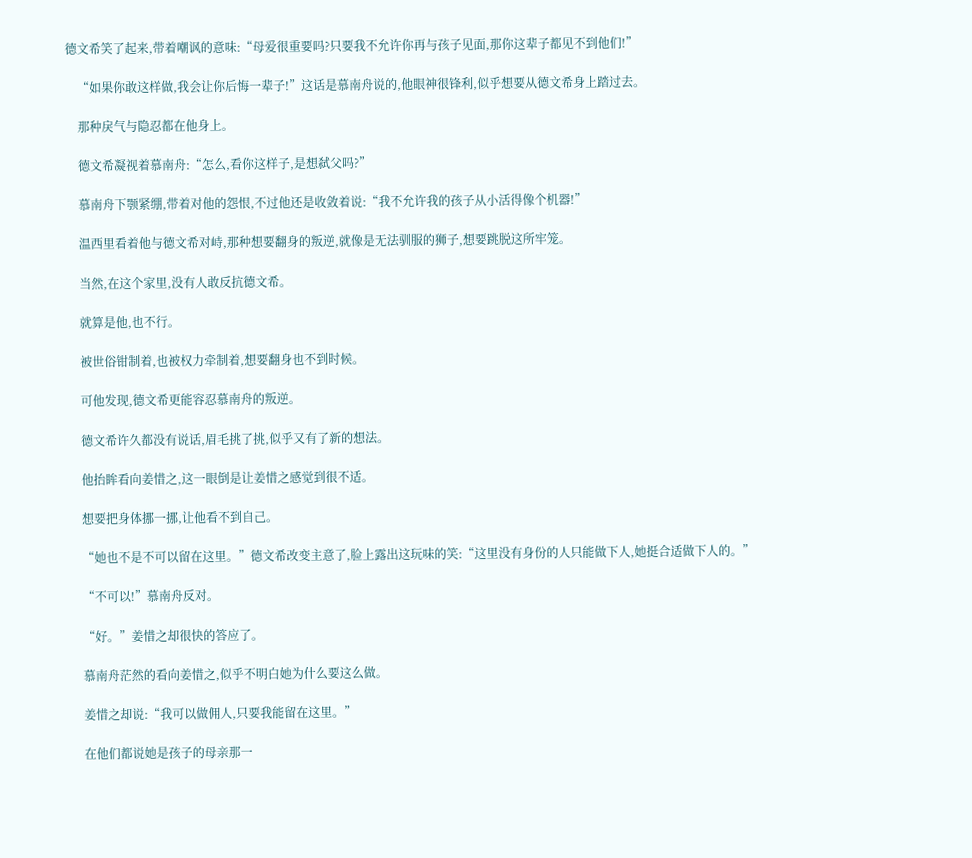德文希笑了起来,带着嘲讽的意味:“母爱很重要吗?只要我不允许你再与孩子见面,那你这辈子都见不到他们!”

    “如果你敢这样做,我会让你后悔一辈子!”这话是慕南舟说的,他眼神很锋利,似乎想要从德文希身上踏过去。

    那种戾气与隐忍都在他身上。

    德文希凝视着慕南舟:“怎么,看你这样子,是想弑父吗?”

    慕南舟下颚紧绷,带着对他的怨恨,不过他还是收敛着说:“我不允许我的孩子从小活得像个机器!”

    温西里看着他与德文希对峙,那种想要翻身的叛逆,就像是无法驯服的狮子,想要跳脱这所牢笼。

    当然,在这个家里,没有人敢反抗德文希。

    就算是他,也不行。

    被世俗钳制着,也被权力牵制着,想要翻身也不到时候。

    可他发现,德文希更能容忍慕南舟的叛逆。

    德文希许久都没有说话,眉毛挑了挑,似乎又有了新的想法。

    他抬眸看向姜惜之,这一眼倒是让姜惜之感觉到很不适。

    想要把身体挪一挪,让他看不到自己。

    “她也不是不可以留在这里。”德文希改变主意了,脸上露出这玩味的笑:“这里没有身份的人只能做下人,她挺合适做下人的。”

    “不可以!”慕南舟反对。

    “好。”姜惜之却很快的答应了。

    慕南舟茫然的看向姜惜之,似乎不明白她为什么要这么做。

    姜惜之却说:“我可以做佣人,只要我能留在这里。”

    在他们都说她是孩子的母亲那一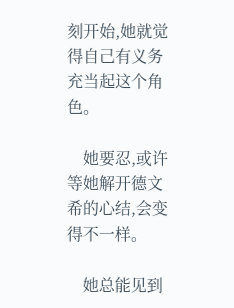刻开始,她就觉得自己有义务充当起这个角色。

    她要忍,或许等她解开德文希的心结,会变得不一样。

    她总能见到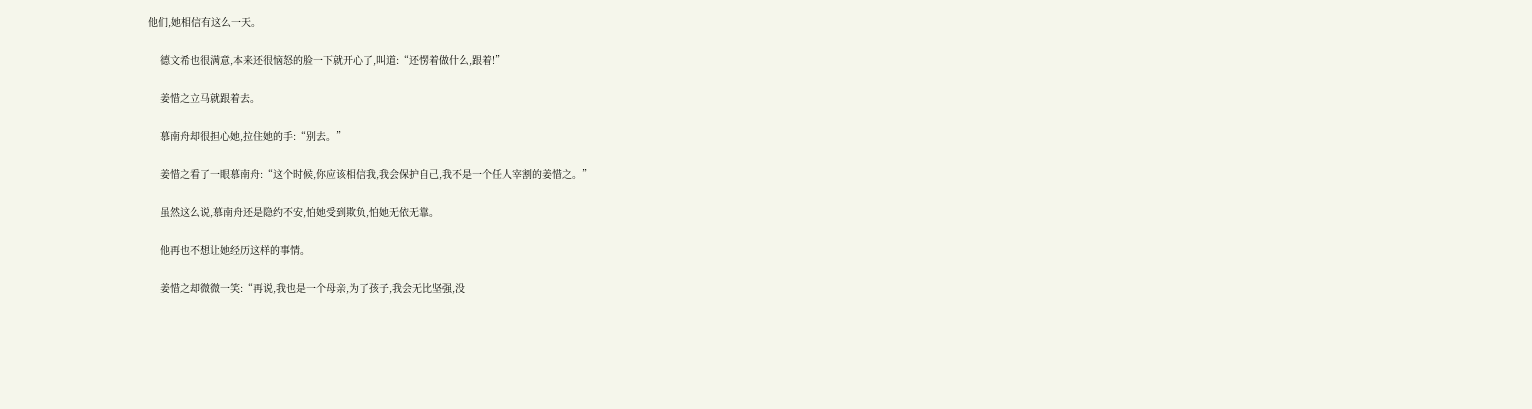他们,她相信有这么一天。

    德文希也很满意,本来还很恼怒的脸一下就开心了,叫道:“还愣着做什么,跟着!”

    姜惜之立马就跟着去。

    慕南舟却很担心她,拉住她的手:“别去。”

    姜惜之看了一眼慕南舟:“这个时候,你应该相信我,我会保护自己,我不是一个任人宰割的姜惜之。”

    虽然这么说,慕南舟还是隐约不安,怕她受到欺负,怕她无依无靠。

    他再也不想让她经历这样的事情。

    姜惜之却微微一笑:“再说,我也是一个母亲,为了孩子,我会无比坚强,没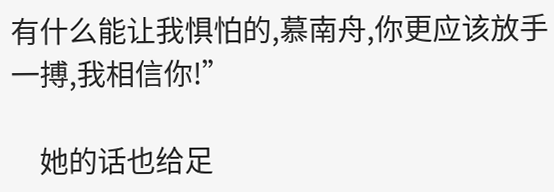有什么能让我惧怕的,慕南舟,你更应该放手一搏,我相信你!”

    她的话也给足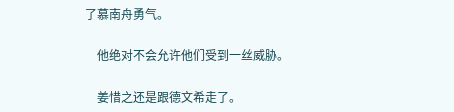了慕南舟勇气。

    他绝对不会允许他们受到一丝威胁。

    姜惜之还是跟德文希走了。